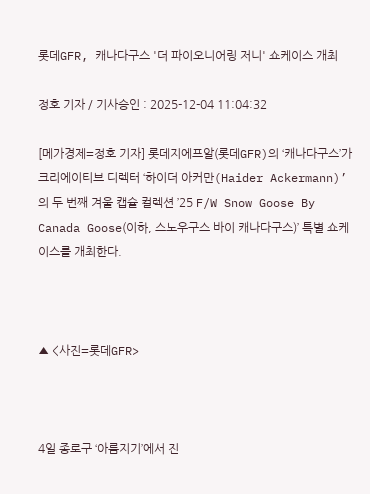롯데GFR, 캐나다구스 '더 파이오니어링 저니' 쇼케이스 개최

정호 기자 / 기사승인 : 2025-12-04 11:04:32

[메가경제=정호 기자] 롯데지에프알(롯데GFR)의 ‘캐나다구스’가 크리에이티브 디렉터 ‘하이더 아커만(Haider Ackermann)’의 두 번째 겨울 캡슐 컬렉션 ’25 F/W Snow Goose By Canada Goose(이하, 스노우구스 바이 캐나다구스)’ 특별 쇼케이스를 개최한다.



▲ <사진=롯데GFR>



4일 종로구 ‘아름지기’에서 진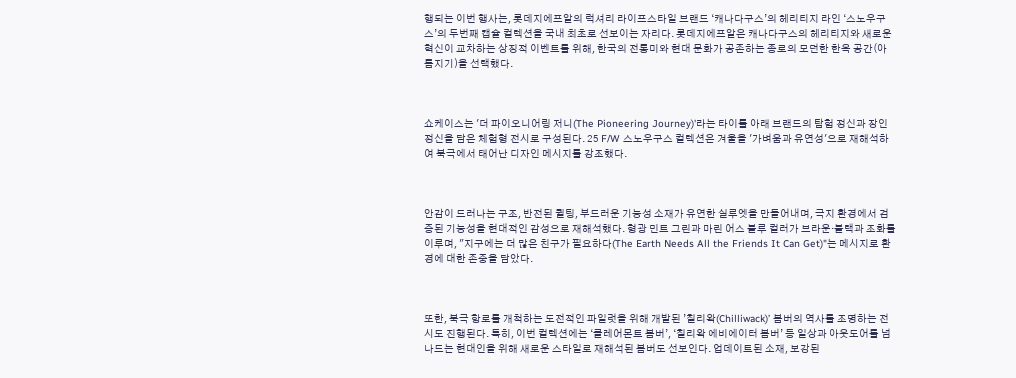행되는 이번 행사는, 롯데지에프알의 럭셔리 라이프스타일 브랜드 ‘캐나다구스’의 헤리티지 라인 ‘스노우구스’의 두번째 캡슐 컬렉션을 국내 최초로 선보이는 자리다. 롯데지에프알은 캐나다구스의 헤리티지와 새로운 혁신이 교차하는 상징적 이벤트를 위해, 한국의 전통미와 현대 문화가 공존하는 종로의 모던한 한옥 공간(아름지기)을 선택했다.



쇼케이스는 '더 파이오니어링 저니(The Pioneering Journey)'라는 타이틀 아래 브랜드의 탐험 정신과 장인정신을 담은 체험형 전시로 구성된다. 25 F/W 스노우구스 컬렉션은 겨울을 '가벼움과 유연성'으로 재해석하여 북극에서 태어난 디자인 메시지를 강조했다.



안감이 드러나는 구조, 반전된 퀼팅, 부드러운 기능성 소재가 유연한 실루엣을 만들어내며, 극지 환경에서 검증된 기능성을 현대적인 감성으로 재해석했다. 형광 민트 그린과 마린 어스 블루 컬러가 브라운·블랙과 조화를 이루며, "지구에는 더 많은 친구가 필요하다(The Earth Needs All the Friends It Can Get)"는 메시지로 환경에 대한 존중을 담았다.



또한, 북극 항로를 개척하는 도전적인 파일럿을 위해 개발된 ’칠리왁(Chilliwack)’ 봄버의 역사를 조명하는 전시도 진행된다. 특히, 이번 컬렉션에는 ‘클레어몬트 봄버’, ‘칠리왁 에비에이터 봄버’ 등 일상과 아웃도어를 넘나드는 현대인을 위해 새로운 스타일로 재해석된 봄버도 선보인다. 업데이트된 소재, 보강된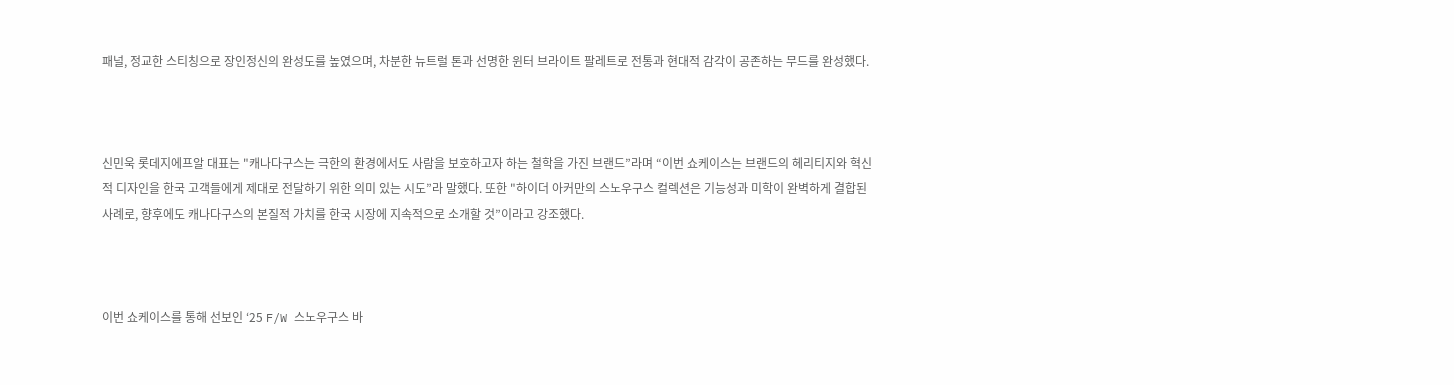패널, 정교한 스티칭으로 장인정신의 완성도를 높였으며, 차분한 뉴트럴 톤과 선명한 윈터 브라이트 팔레트로 전통과 현대적 감각이 공존하는 무드를 완성했다.



신민욱 롯데지에프알 대표는 "캐나다구스는 극한의 환경에서도 사람을 보호하고자 하는 철학을 가진 브랜드”라며 “이번 쇼케이스는 브랜드의 헤리티지와 혁신적 디자인을 한국 고객들에게 제대로 전달하기 위한 의미 있는 시도”라 말했다. 또한 "하이더 아커만의 스노우구스 컬렉션은 기능성과 미학이 완벽하게 결합된 사례로, 향후에도 캐나다구스의 본질적 가치를 한국 시장에 지속적으로 소개할 것”이라고 강조했다.



이번 쇼케이스를 통해 선보인 ‘25 F/W 스노우구스 바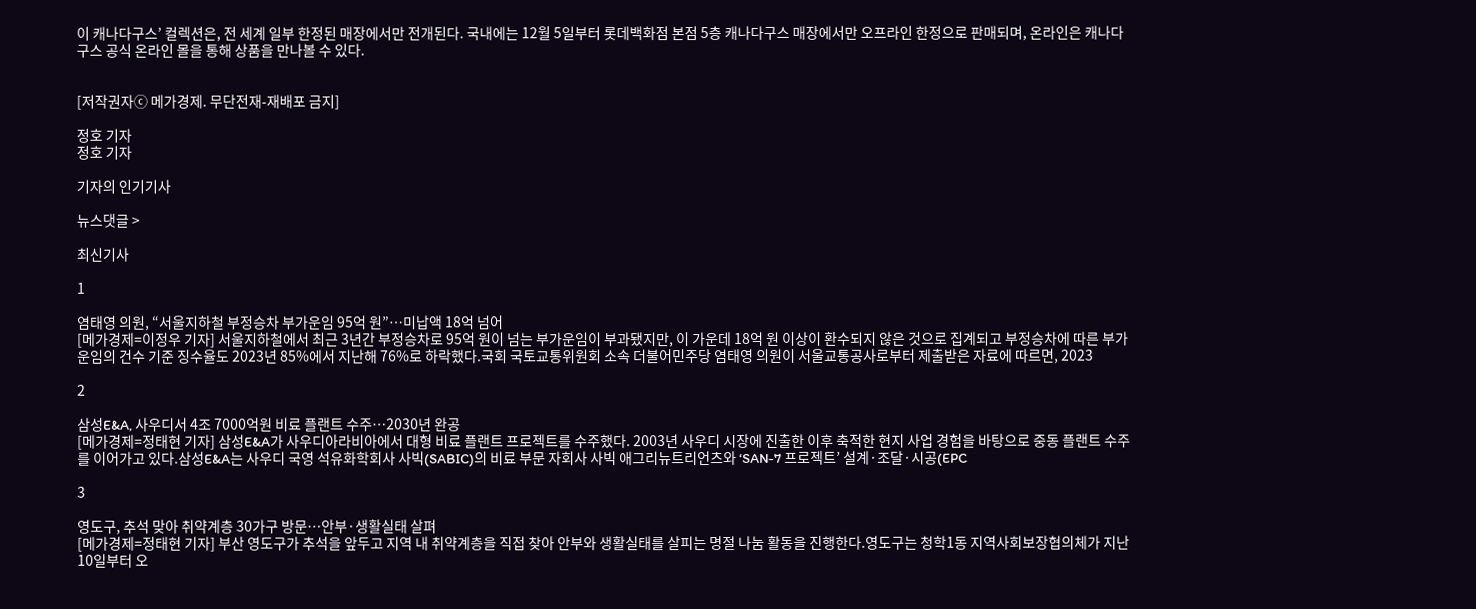이 캐나다구스’ 컬렉션은, 전 세계 일부 한정된 매장에서만 전개된다. 국내에는 12월 5일부터 롯데백화점 본점 5층 캐나다구스 매장에서만 오프라인 한정으로 판매되며, 온라인은 캐나다구스 공식 온라인 몰을 통해 상품을 만나볼 수 있다.


[저작권자ⓒ 메가경제. 무단전재-재배포 금지]

정호 기자
정호 기자

기자의 인기기사

뉴스댓글 >

최신기사

1

염태영 의원, “서울지하철 부정승차 부가운임 95억 원”…미납액 18억 넘어
[메가경제=이정우 기자] 서울지하철에서 최근 3년간 부정승차로 95억 원이 넘는 부가운임이 부과됐지만, 이 가운데 18억 원 이상이 환수되지 않은 것으로 집계되고 부정승차에 따른 부가운임의 건수 기준 징수율도 2023년 85%에서 지난해 76%로 하락했다.국회 국토교통위원회 소속 더불어민주당 염태영 의원이 서울교통공사로부터 제출받은 자료에 따르면, 2023

2

삼성E&A, 사우디서 4조 7000억원 비료 플랜트 수주…2030년 완공
[메가경제=정태현 기자] 삼성E&A가 사우디아라비아에서 대형 비료 플랜트 프로젝트를 수주했다. 2003년 사우디 시장에 진출한 이후 축적한 현지 사업 경험을 바탕으로 중동 플랜트 수주를 이어가고 있다.삼성E&A는 사우디 국영 석유화학회사 사빅(SABIC)의 비료 부문 자회사 사빅 애그리뉴트리언츠와 ‘SAN-7 프로젝트’ 설계·조달·시공(EPC

3

영도구, 추석 맞아 취약계층 30가구 방문…안부·생활실태 살펴
[메가경제=정태현 기자] 부산 영도구가 추석을 앞두고 지역 내 취약계층을 직접 찾아 안부와 생활실태를 살피는 명절 나눔 활동을 진행한다.영도구는 청학1동 지역사회보장협의체가 지난 10일부터 오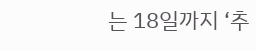는 18일까지 ‘추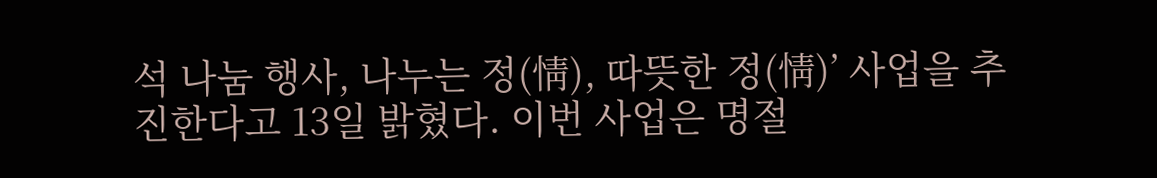석 나눔 행사, 나누는 정(情), 따뜻한 정(情)’ 사업을 추진한다고 13일 밝혔다. 이번 사업은 명절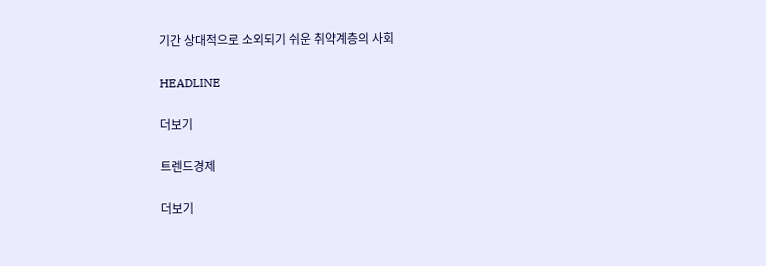기간 상대적으로 소외되기 쉬운 취약계층의 사회

HEADLINE

더보기

트렌드경제

더보기